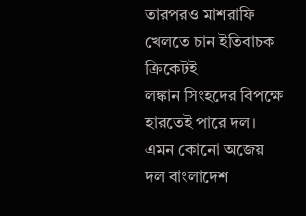তারপরও মাশরাফি খেলতে চান ইতিবাচক ক্রিকেটই
লঙ্কান সিংহদের বিপক্ষে হারতেই পারে দল। এমন কোনো অজেয় দল বাংলাদেশ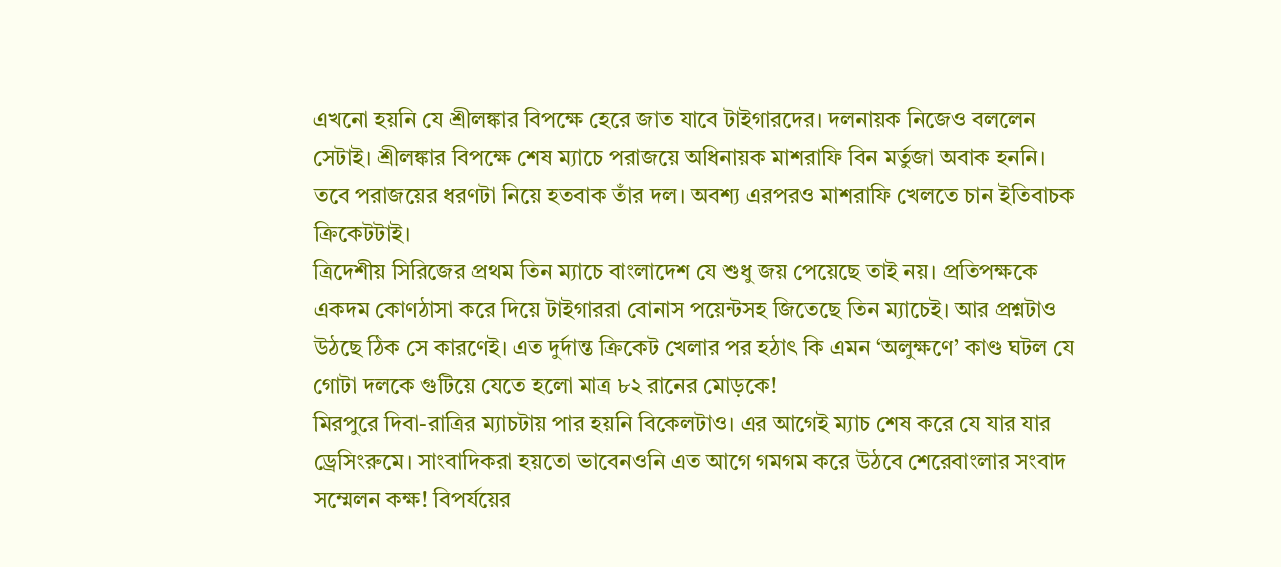এখনো হয়নি যে শ্রীলঙ্কার বিপক্ষে হেরে জাত যাবে টাইগারদের। দলনায়ক নিজেও বললেন সেটাই। শ্রীলঙ্কার বিপক্ষে শেষ ম্যাচে পরাজয়ে অধিনায়ক মাশরাফি বিন মর্তুজা অবাক হননি। তবে পরাজয়ের ধরণটা নিয়ে হতবাক তাঁর দল। অবশ্য এরপরও মাশরাফি খেলতে চান ইতিবাচক ক্রিকেটটাই।
ত্রিদেশীয় সিরিজের প্রথম তিন ম্যাচে বাংলাদেশ যে শুধু জয় পেয়েছে তাই নয়। প্রতিপক্ষকে একদম কোণঠাসা করে দিয়ে টাইগাররা বোনাস পয়েন্টসহ জিতেছে তিন ম্যাচেই। আর প্রশ্নটাও উঠছে ঠিক সে কারণেই। এত দুর্দান্ত ক্রিকেট খেলার পর হঠাৎ কি এমন ‘অলুক্ষণে’ কাণ্ড ঘটল যে গোটা দলকে গুটিয়ে যেতে হলো মাত্র ৮২ রানের মোড়কে!
মিরপুরে দিবা-রাত্রির ম্যাচটায় পার হয়নি বিকেলটাও। এর আগেই ম্যাচ শেষ করে যে যার যার ড্রেসিংরুমে। সাংবাদিকরা হয়তো ভাবেনওনি এত আগে গমগম করে উঠবে শেরেবাংলার সংবাদ সম্মেলন কক্ষ! বিপর্যয়ের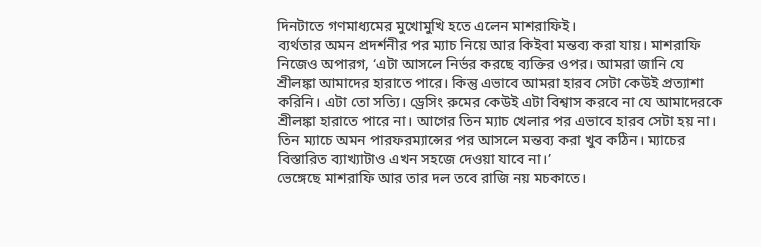দিনটাতে গণমাধ্যমের মুখোমুখি হতে এলেন মাশরাফিই।
ব্যর্থতার অমন প্রদর্শনীর পর ম্যাচ নিয়ে আর কিইবা মন্তব্য করা যায়। মাশরাফি নিজেও অপারগ, ‘এটা আসলে নির্ভর করছে ব্যক্তির ওপর। আমরা জানি যে শ্রীলঙ্কা আমাদের হারাতে পারে। কিন্তু এভাবে আমরা হারব সেটা কেউই প্রত্যাশা করিনি। এটা তো সত্যি। ড্রেসিং রুমের কেউই এটা বিশ্বাস করবে না যে আমাদেরকে শ্রীলঙ্কা হারাতে পারে না। আগের তিন ম্যাচ খেলার পর এভাবে হারব সেটা হয় না। তিন ম্যাচে অমন পারফরম্যান্সের পর আসলে মন্তব্য করা খুব কঠিন। ম্যাচের বিস্তারিত ব্যাখ্যাটাও এখন সহজে দেওয়া যাবে না।’
ভেঙ্গেছে মাশরাফি আর তার দল তবে রাজি নয় মচকাতে।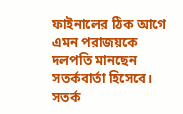ফাইনালের ঠিক আগে এমন পরাজয়কে দলপতি মানছেন সতর্কবার্তা হিসেবে। সতর্ক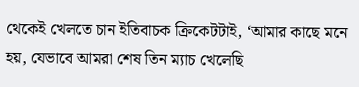থেকেই খেলতে চান ইতিবাচক ক্রিকেটটাই, ‘আমার কাছে মনে হয়, যেভাবে আমরা শেষ তিন ম্যাচ খেলেছি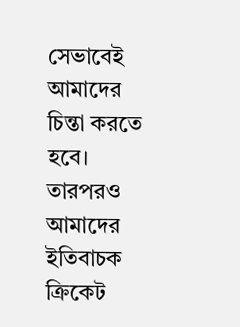সেভাবেই আমাদের চিন্তা করতে হবে। তারপরও আমাদের ইতিবাচক ক্রিকেট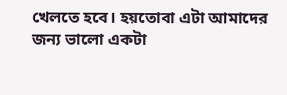খেলতে হবে। হয়তোবা এটা আমাদের জন্য ভালো একটা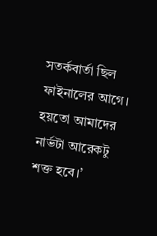সতর্কবার্তা ছিল ফাইনালের আগে। হয়তো আমাদের নার্ভটা আরেকটু শক্ত হবে।’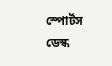স্পোর্টস ডেস্ক